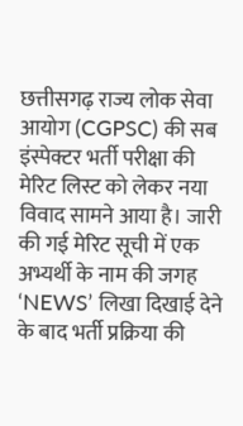छत्तीसगढ़ राज्य लोक सेवा आयोग (CGPSC) की सब इंस्पेक्टर भर्ती परीक्षा की मेरिट लिस्ट को लेकर नया विवाद सामने आया है। जारी की गई मेरिट सूची में एक अभ्यर्थी के नाम की जगह ‘NEWS’ लिखा दिखाई देने के बाद भर्ती प्रक्रिया की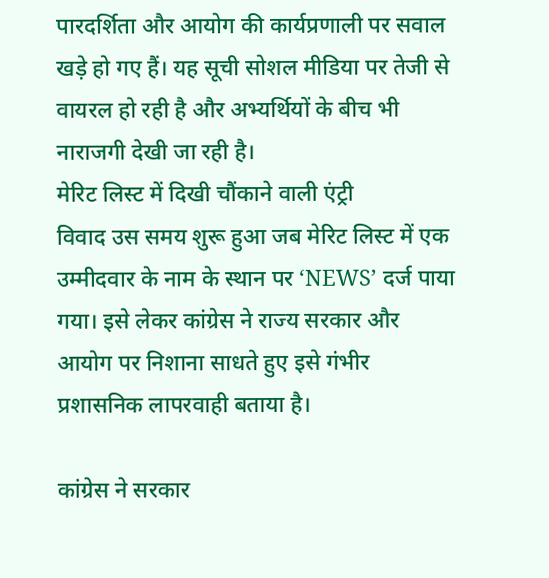पारदर्शिता और आयोग की कार्यप्रणाली पर सवाल खड़े हो गए हैं। यह सूची सोशल मीडिया पर तेजी से वायरल हो रही है और अभ्यर्थियों के बीच भी नाराजगी देखी जा रही है।
मेरिट लिस्ट में दिखी चौंकाने वाली एंट्री
विवाद उस समय शुरू हुआ जब मेरिट लिस्ट में एक उम्मीदवार के नाम के स्थान पर ‘NEWS’ दर्ज पाया गया। इसे लेकर कांग्रेस ने राज्य सरकार और आयोग पर निशाना साधते हुए इसे गंभीर प्रशासनिक लापरवाही बताया है।

कांग्रेस ने सरकार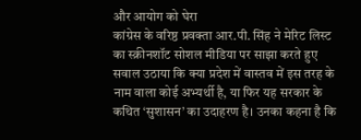और आयोग को घेरा
कांग्रेस के वरिष्ठ प्रवक्ता आर.पी. सिंह ने मेरिट लिस्ट का स्क्रीनशॉट सोशल मीडिया पर साझा करते हुए सवाल उठाया कि क्या प्रदेश में वास्तव में इस तरह के नाम वाला कोई अभ्यर्थी है, या फिर यह सरकार के कथित ‘सुशासन’ का उदाहरण है। उनका कहना है कि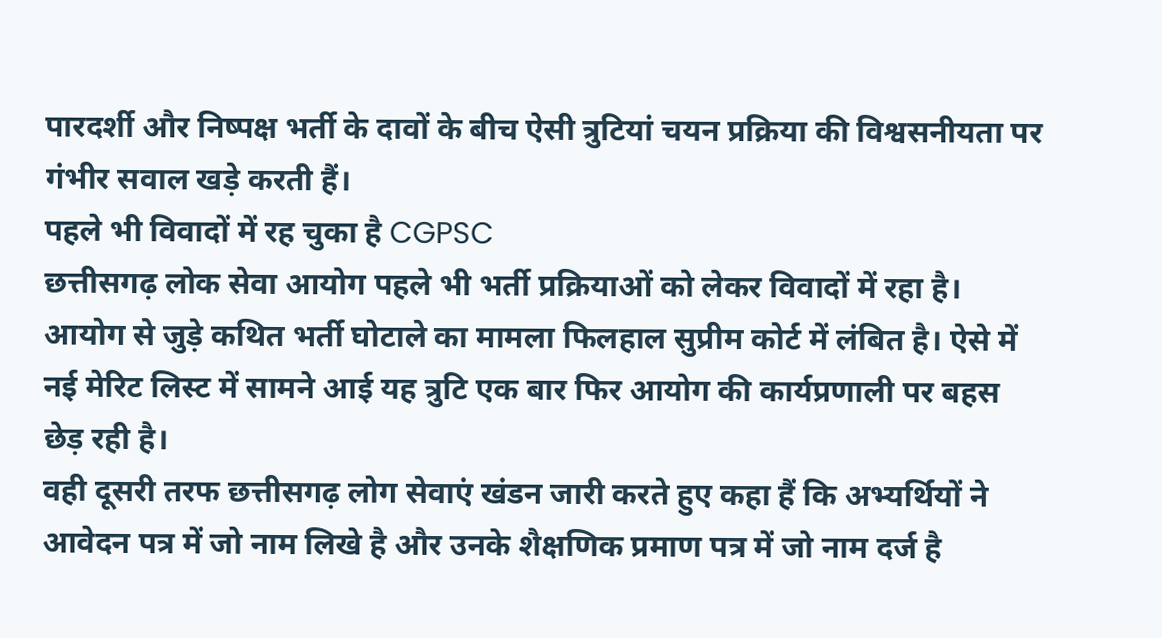पारदर्शी और निष्पक्ष भर्ती के दावों के बीच ऐसी त्रुटियां चयन प्रक्रिया की विश्वसनीयता पर गंभीर सवाल खड़े करती हैं।
पहले भी विवादों में रह चुका है CGPSC
छत्तीसगढ़ लोक सेवा आयोग पहले भी भर्ती प्रक्रियाओं को लेकर विवादों में रहा है। आयोग से जुड़े कथित भर्ती घोटाले का मामला फिलहाल सुप्रीम कोर्ट में लंबित है। ऐसे में नई मेरिट लिस्ट में सामने आई यह त्रुटि एक बार फिर आयोग की कार्यप्रणाली पर बहस छेड़ रही है।
वही दूसरी तरफ छत्तीसगढ़ लोग सेवाएं खंडन जारी करते हुए कहा हैं कि अभ्यर्थियों ने आवेदन पत्र में जो नाम लिखे है और उनके शैक्षणिक प्रमाण पत्र में जो नाम दर्ज है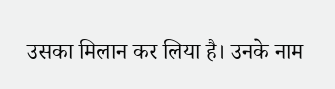उसका मिलान कर लिया है। उनके नाम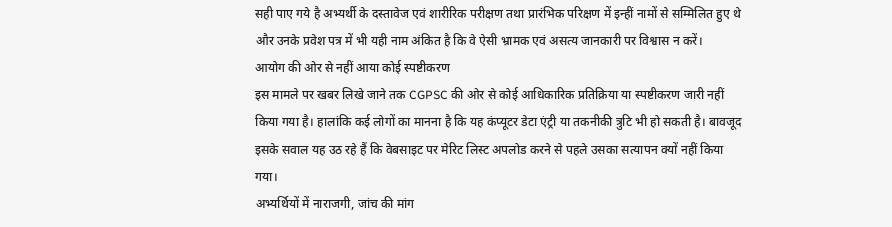सही पाए गये है अभ्यर्थी के दस्तावेज एवं शारीरिक परीक्षण तथा प्रारंभिक परिक्षण में इन्हीं नामों से सम्मिलित हुए थे और उनके प्रवेश पत्र में भी यही नाम अंकित है कि वे ऐसी भ्रामक एवं असत्य जानकारी पर विश्वास न करें।
आयोग की ओर से नहीं आया कोई स्पष्टीकरण
इस मामले पर खबर लिखे जाने तक CGPSC की ओर से कोई आधिकारिक प्रतिक्रिया या स्पष्टीकरण जारी नहीं किया गया है। हालांकि कई लोगों का मानना है कि यह कंप्यूटर डेटा एंट्री या तकनीकी त्रुटि भी हो सकती है। बावजूद इसके सवाल यह उठ रहे हैं कि वेबसाइट पर मेरिट लिस्ट अपलोड करने से पहले उसका सत्यापन क्यों नहीं किया गया।
अभ्यर्थियों में नाराजगी, जांच की मांग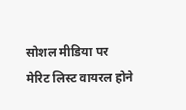सोशल मीडिया पर मेरिट लिस्ट वायरल होने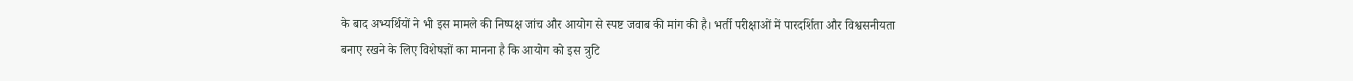के बाद अभ्यर्थियों ने भी इस मामले की निष्पक्ष जांच और आयोग से स्पष्ट जवाब की मांग की है। भर्ती परीक्षाओं में पारदर्शिता और विश्वसनीयता बनाए रखने के लिए विशेषज्ञों का मानना है कि आयोग को इस त्रुटि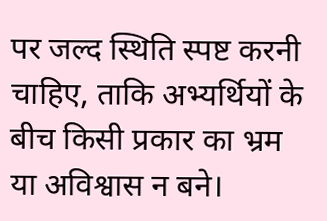पर जल्द स्थिति स्पष्ट करनी चाहिए, ताकि अभ्यर्थियों के बीच किसी प्रकार का भ्रम या अविश्वास न बने।